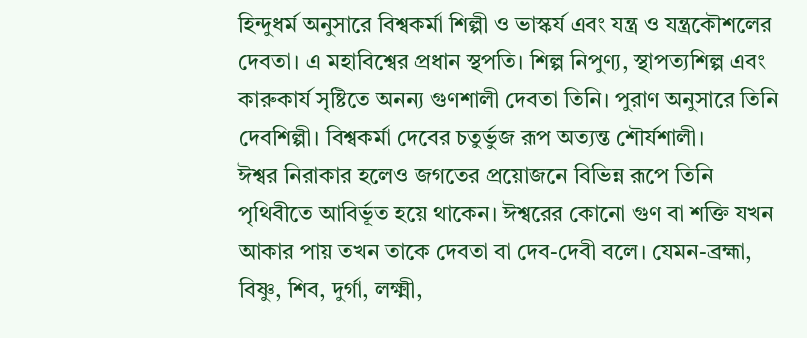হিন্দুধর্ম অনুসারে বিশ্বকর্মা শিল্পী ও ভাস্কর্য এবং যন্ত্র ও যন্ত্রকৌশলের দেবতা। এ মহাবিশ্বের প্রধান স্থপতি। শিল্প নিপুণ্য, স্থাপত্যশিল্প এবং কারুকার্য সৃষ্টিতে অনন্য গুণশালী দেবতা তিনি। পুরাণ অনুসারে তিনি দেবশিল্পী। বিশ্বকর্মা দেবের চতুর্ভুজ রূপ অত্যন্ত শৌর্যশালী।
ঈশ্বর নিরাকার হলেও জগতের প্রয়োজনে বিভিন্ন রূপে তিনি পৃথিবীতে আবির্ভূত হয়ে থাকেন। ঈশ্বরের কোনো গুণ বা শক্তি যখন আকার পায় তখন তাকে দেবতা বা দেব-দেবী বলে। যেমন-ব্রহ্মা, বিষ্ণু, শিব, দুর্গা, লক্ষ্মী,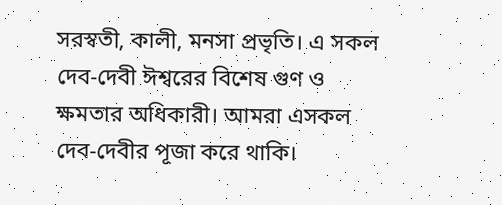সরস্বতী, কালী, মনসা প্রভৃতি। এ সকল দেব-দেবী ঈশ্বরের বিশেষ গুণ ও ক্ষমতার অধিকারী। আমরা এসকল দেব-দেবীর পূজা করে থাকি।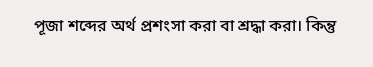পূজা শব্দের অর্থ প্রশংসা করা বা শ্রদ্ধা করা। কিন্তু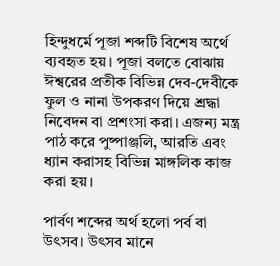হিন্দুধর্মে পূজা শব্দটি বিশেষ অর্থে ব্যবহৃত হয়। পূজা বলতে বোঝায় ঈশ্বরের প্রতীক বিভিন্ন দেব-দেবীকে ফুল ও নানা উপকরণ দিয়ে শ্রদ্ধা নিবেদন বা প্রশংসা করা। এজন্য মন্ত্র পাঠ করে পুষ্পাঞ্জলি, আরতি এবং ধ্যান করাসহ বিভিন্ন মাঙ্গলিক কাজ করা হয়।

পার্বণ শব্দের অর্থ হলো পর্ব বা উৎসব। উৎসব মানে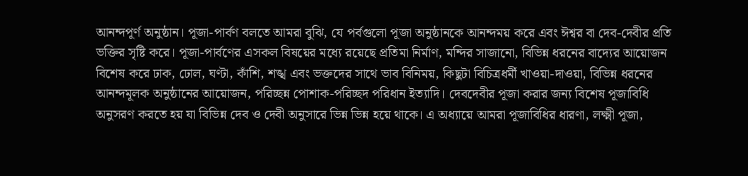আনন্দপূর্ণ অনুষ্ঠান। পূজা-পার্বণ বলতে আমরা বুঝি, যে পর্বগুলো পূজা অনুষ্ঠানকে আনন্দময় করে এবং ঈশ্বর বা দেব-দেবীর প্রতি ভক্তির সৃষ্টি করে। পূজা-পার্বণের এসকল বিষয়ের মধ্যে রয়েছে প্রতিমা নির্মাণ, মন্দির সাজানো, বিভিন্ন ধরনের বাদ্যের আয়োজন বিশেষ করে ঢাক, ঢোল, ঘণ্টা, কাঁশি, শঙ্খ এবং ভক্তদের সাথে ভাব বিনিময়, কিছুটা বিচিত্রধর্মী খাওয়া-দাওয়া, বিভিন্ন ধরনের আনন্দমূলক অনুষ্ঠানের আয়োজন, পরিচ্ছন্ন পোশাক-পরিচ্ছদ পরিধান ইত্যাদি। দেবদেবীর পূজা করার জন্য বিশেষ পূজাবিধি অনুসরণ করতে হয় যা বিভিন্ন দেব ও দেবী অনুসারে ভিন্ন ভিন্ন হয়ে থাকে। এ অধ্যায়ে আমরা পূজাবিধির ধারণা, লক্ষ্মী পূজা,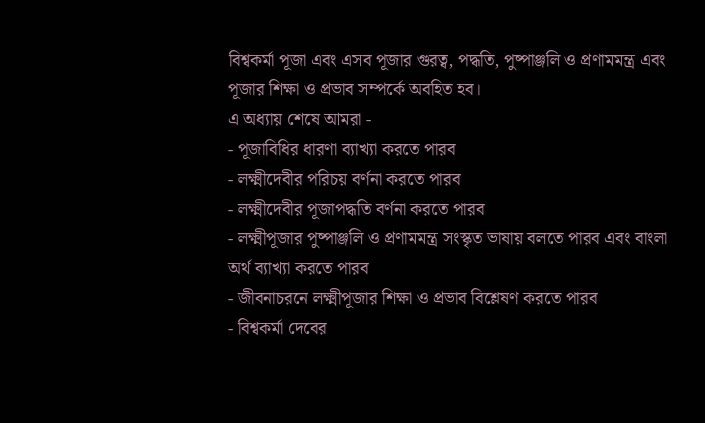বিশ্বকর্মা পূজা এবং এসব পূজার গুরত্ব, পদ্ধতি, পুষ্পাঞ্জলি ও প্রণামমন্ত্র এবং পূজার শিক্ষা ও প্রভাব সম্পর্কে অবহিত হব।
এ অধ্যায় শেষে আমরা -
- পূজাবিধির ধারণা ব্যাখ্যা করতে পারব
- লক্ষ্মীদেবীর পরিচয় বর্ণনা করতে পারব
- লক্ষ্মীদেবীর পূজাপদ্ধতি বর্ণনা করতে পারব
- লক্ষ্মীপূজার পুষ্পাঞ্জলি ও প্রণামমন্ত্র সংস্কৃত ভাষায় বলতে পারব এবং বাংলা অর্থ ব্যাখ্যা করতে পারব
- জীবনাচরনে লক্ষ্মীপূজার শিক্ষা ও প্রভাব বিশ্লেষণ করতে পারব
- বিশ্বকর্মা দেবের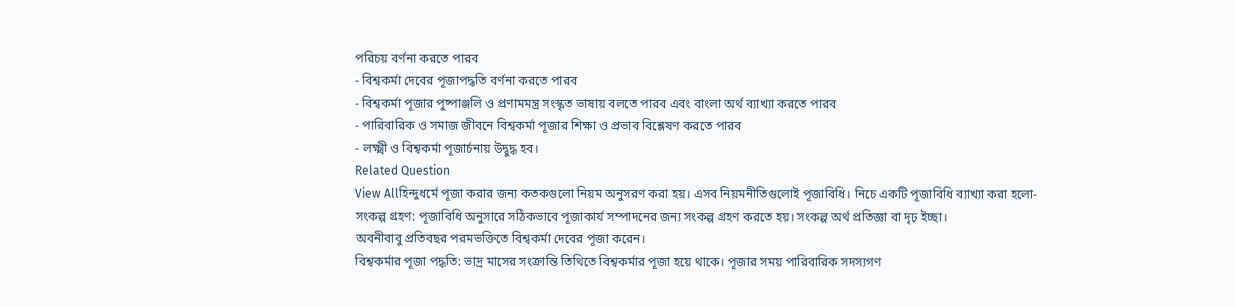পরিচয় বর্ণনা করতে পারব
- বিশ্বকর্মা দেবের পূজাপদ্ধতি বর্ণনা করতে পারব
- বিশ্বকর্মা পূজার পুষ্পাঞ্জলি ও প্রণামমন্ত্র সংস্কৃত ভাষায় বলতে পারব এবং বাংলা অর্থ ব্যাখ্যা করতে পারব
- পারিবারিক ও সমাজ জীবনে বিশ্বকর্মা পূজার শিক্ষা ও প্রভাব বিশ্লেষণ করতে পারব
- লক্ষ্মী ও বিশ্বকর্মা পূজার্চনায় উদ্বুদ্ধ হব।
Related Question
View Allহিন্দুধর্মে পূজা করার জন্য কতকগুলো নিয়ম অনুসরণ করা হয়। এসব নিয়মনীতিগুলোই পূজাবিধি। নিচে একটি পূজাবিধি ব্যাখ্যা করা হলো-
সংকল্প গ্রহণ: পূজাবিধি অনুসারে সঠিকভাবে পূজাকার্য সম্পাদনের জন্য সংকল্প গ্রহণ করতে হয়। সংকল্প অর্থ প্রতিজ্ঞা বা দৃঢ় ইচ্ছা।
অবনীবাবু প্রতিবছর পরমভক্তিতে বিশ্বকর্মা দেবের পূজা করেন।
বিশ্বকর্মার পূজা পদ্ধতি: ভাদ্র মাসের সংক্রান্তি তিথিতে বিশ্বকর্মার পূজা হয়ে থাকে। পূজার সময় পারিবারিক সদস্যগণ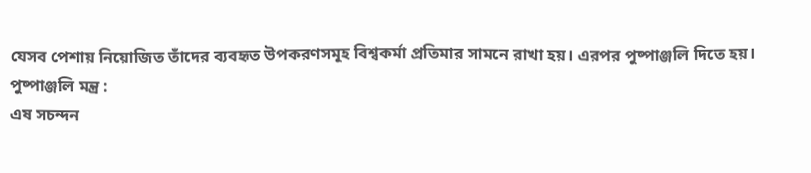যেসব পেশায় নিয়োজিত তাঁদের ব্যবহৃত উপকরণসমূহ বিশ্বকর্মা প্রতিমার সামনে রাখা হয়। এরপর পুষ্পাঞ্জলি দিতে হয়।
পুষ্পাঞ্জলি মন্ত্র :
এষ সচন্দন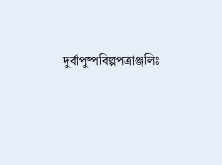দুর্বাপুষ্পবিল্পপত্রাঞ্জলিঃ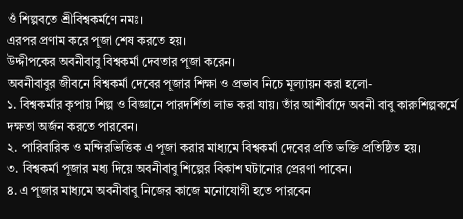ওঁ শিল্পবতে শ্রীবিশ্বকর্মণে নমঃ।
এরপর প্রণাম করে পূজা শেষ করতে হয়।
উদ্দীপকের অবনীবাবু বিশ্বকর্মা দেবতার পূজা করেন।
অবনীবাবুর জীবনে বিশ্বকর্মা দেবের পূজার শিক্ষা ও প্রভাব নিচে মূল্যায়ন করা হলো-
১. বিশ্বকর্মার কৃপায় শিল্প ও বিজ্ঞানে পারদর্শিতা লাভ করা যায়। তাঁর আশীর্বাদে অবনী বাবু কারুশিল্পকর্মে দক্ষতা অর্জন করতে পারবেন।
২. পারিবারিক ও মন্দিরভিত্তিক এ পূজা করার মাধ্যমে বিশ্বকর্মা দেবের প্রতি ভক্তি প্রতিষ্ঠিত হয়।
৩. বিশ্বকর্মা পূজার মধ্য দিয়ে অবনীবাবু শিল্পের বিকাশ ঘটানোর প্রেরণা পাবেন।
৪. এ পূজার মাধ্যমে অবনীবাবু নিজের কাজে মনোযোগী হতে পারবেন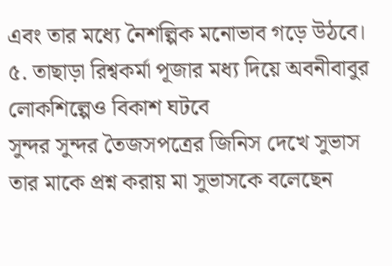এবং তার মধ্যে নৈশল্পিক মনোভাব গড়ে উঠবে।
৫. তাছাড়া রিশ্বকর্মা পূজার মধ্য দিয়ে অবনীবাবুর লোকশিল্পেও বিকাশ ঘটবে
সুন্দর সুন্দর তৈজসপত্রের জিনিস দেখে সুভাস তার মাকে প্রশ্ন করায় মা সুভাসকে বলেছেন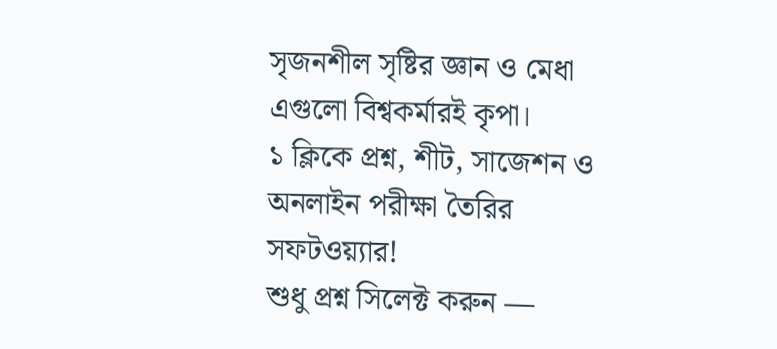সৃজনশীল সৃষ্টির জ্ঞান ও মেধা এগুলো বিশ্বকর্মারই কৃপা।
১ ক্লিকে প্রশ্ন, শীট, সাজেশন ও
অনলাইন পরীক্ষা তৈরির সফটওয়্যার!
শুধু প্রশ্ন সিলেক্ট করুন —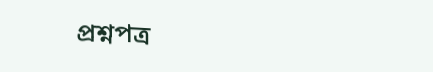প্রশ্নপত্র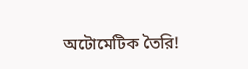অটোমেটিক তৈরি!